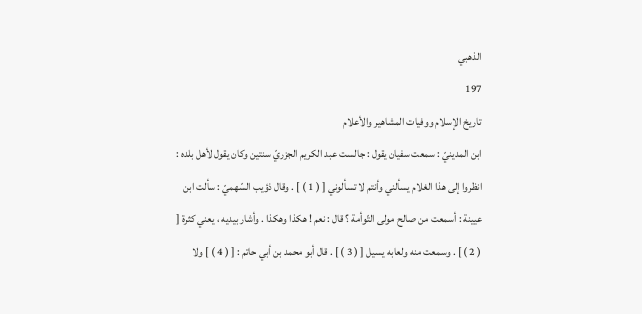الذهبي
197
تاريخ الإسلام ووفيات المشاهير والأعلام
ابن المدينيّ : سمعت سفيان يقول : جالست عبد الكريم الجزريّ سنتين وكان يقول لأهل بلده : انظروا إلى هذا الغلام يسألني وأنتم لا تسألوني [ ( 1 ) ] . وقال ذؤيب السّهميّ : سألت ابن عيينة : أسمعت من صالح مولى التّوأمة ؟ قال : نعم ! هكذا وهكذا . وأشار بيديه ، يعني كثرة [ ( 2 ) ] . وسمعت منه ولعابه يسيل [ ( 3 ) ] . قال أبو محمد بن أبي حاتم : [ ( 4 ) ] ولا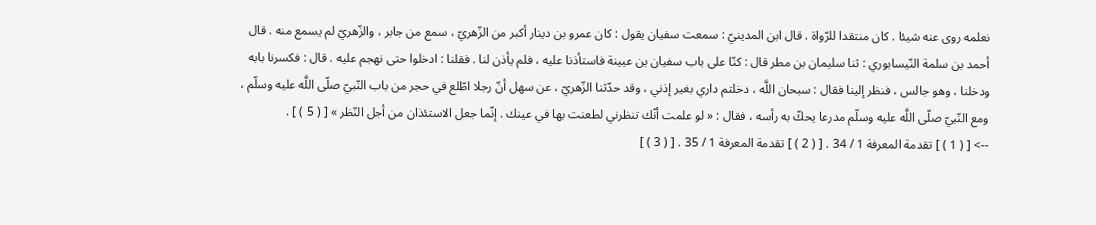نعلمه روى عنه شيئا . كان منتقدا للرّواة . قال ابن المدينيّ : سمعت سفيان يقول : كان عمرو بن دينار أكبر من الزّهريّ ، سمع من جابر ، والزّهريّ لم يسمع منه . قال أحمد بن سلمة النّيسابوري : ثنا سليمان بن مطر قال : كنّا على باب سفيان بن عيينة فاستأذنا عليه ، فلم يأذن لنا . فقلنا : ادخلوا حتى نهجم عليه . قال : فكسرنا بابه ودخلنا ، وهو جالس ، فنظر إلينا فقال : سبحان اللَّه ، دخلتم داري بغير إذني ، وقد حدّثنا الزّهريّ ، عن سهل أنّ رجلا اطّلع في حجر من باب النّبيّ صلّى اللَّه عليه وسلّم ، ومع النّبيّ صلّى اللَّه عليه وسلّم مدرعا يحكّ به رأسه ، فقال : « لو علمت أنّك تنظرني لطعنت بها في عينك . إنّما جعل الاستئذان من أجل النّظر » [ ( 5 ) ] .
--> [ ( 1 ) ] تقدمة المعرفة 1 / 34 . [ ( 2 ) ] تقدمة المعرفة 1 / 35 . [ ( 3 ) ]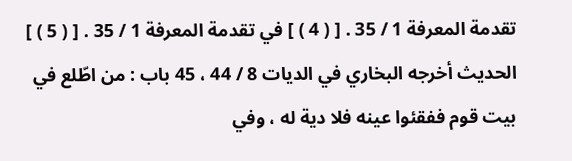تقدمة المعرفة 1 / 35 . [ ( 4 ) ] في تقدمة المعرفة 1 / 35 . [ ( 5 ) ] الحديث أخرجه البخاري في الديات 8 / 44 ، 45 باب : من اطّلع في بيت قوم ففقئوا عينه فلا دية له ، وفي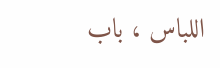اللباس ، باب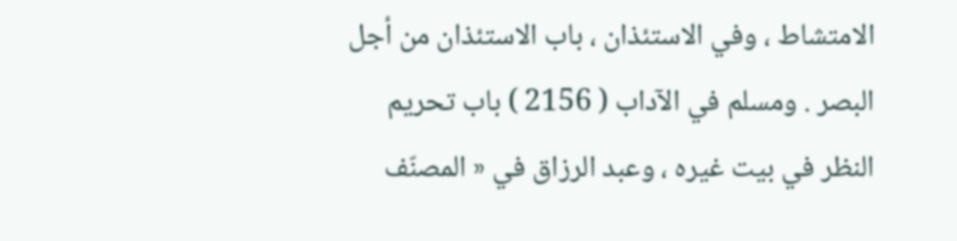الامتشاط ، وفي الاستئذان ، باب الاستئذان من أجل البصر . ومسلم في الآداب ( 2156 ) باب تحريم النظر في بيت غيره ، وعبد الرزاق في « المصنّف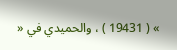» ( 19431 ) ، والحميدي في «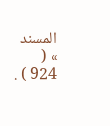المسند » ( 924 ) .